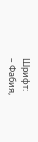Шрифт:
– Фабия,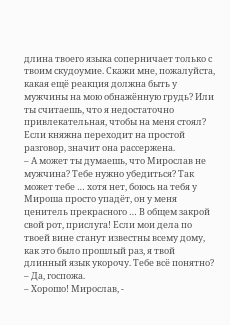длина твоего языка соперничает только с твоим скудоумие. Скажи мне, пожалуйста, какая ещё реакция должна быть у мужчины на мою обнажённую грудь? Или ты считаешь, что я недостаточно привлекательная, чтобы на меня стоял?
Если княжна переходит на простой разговор, значит она рассержена.
– А может ты думаешь, что Мирослав не мужчина? Тебе нужно убедиться? Так может тебе … хотя нет, боюсь на тебя у Мироша просто упадёт, он у меня ценитель прекрасного … В общем закрой свой рот, прислуга! Если мои дела по твоей вине станут известны всему дому, как это было прошлый раз, я твой длинный язык укорочу. Тебе всё понятно?
– Да, госпожа.
– Хорошо! Мирослав, -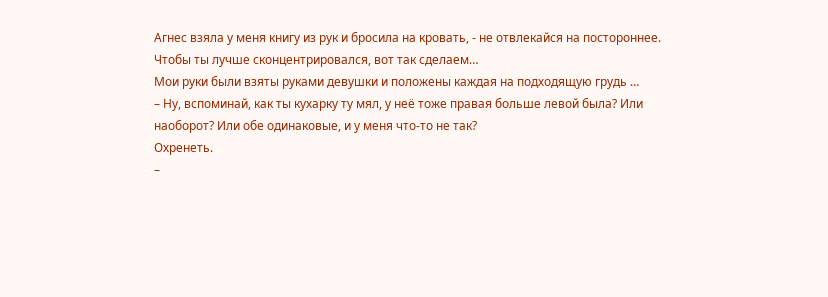Агнес взяла у меня книгу из рук и бросила на кровать, - не отвлекайся на постороннее. Чтобы ты лучше сконцентрировался, вот так сделаем…
Мои руки были взяты руками девушки и положены каждая на подходящую грудь …
– Ну, вспоминай, как ты кухарку ту мял, у неё тоже правая больше левой была? Или наоборот? Или обе одинаковые, и у меня что-то не так?
Охренеть.
–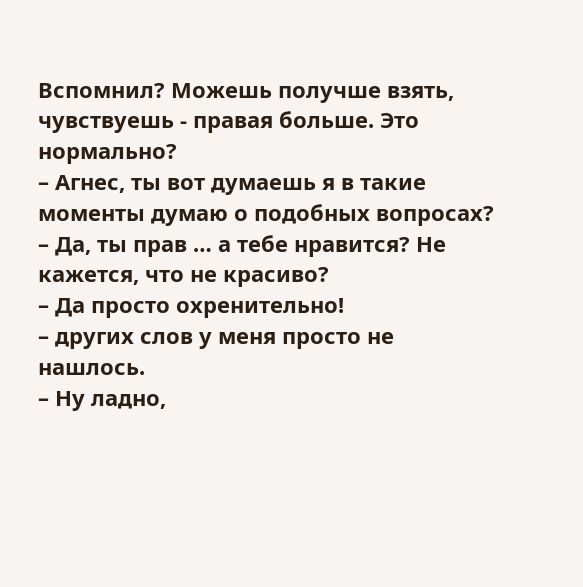Вспомнил? Можешь получше взять, чувствуешь - правая больше. Это нормально?
– Агнес, ты вот думаешь я в такие моменты думаю о подобных вопросах?
– Да, ты прав … а тебе нравится? Не кажется, что не красиво?
– Да просто охренительно!
– других слов у меня просто не нашлось.
– Ну ладно,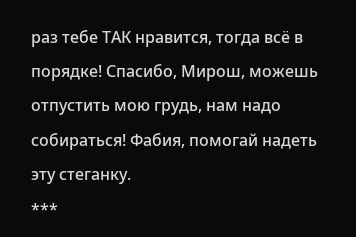раз тебе ТАК нравится, тогда всё в порядке! Спасибо, Мирош, можешь отпустить мою грудь, нам надо собираться! Фабия, помогай надеть эту стеганку.
***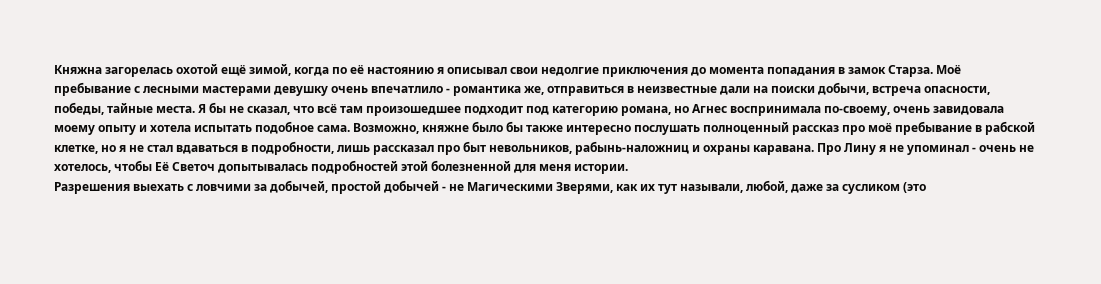Княжна загорелась охотой ещё зимой, когда по её настоянию я описывал свои недолгие приключения до момента попадания в замок Старза. Моё пребывание с лесными мастерами девушку очень впечатлило - романтика же, отправиться в неизвестные дали на поиски добычи, встреча опасности, победы, тайные места. Я бы не сказал, что всё там произошедшее подходит под категорию романа, но Агнес воспринимала по-своему, очень завидовала моему опыту и хотела испытать подобное сама. Возможно, княжне было бы также интересно послушать полноценный рассказ про моё пребывание в рабской клетке, но я не стал вдаваться в подробности, лишь рассказал про быт невольников, рабынь-наложниц и охраны каравана. Про Лину я не упоминал - очень не хотелось, чтобы Её Светоч допытывалась подробностей этой болезненной для меня истории.
Разрешения выехать с ловчими за добычей, простой добычей - не Магическими Зверями, как их тут называли, любой, даже за сусликом (это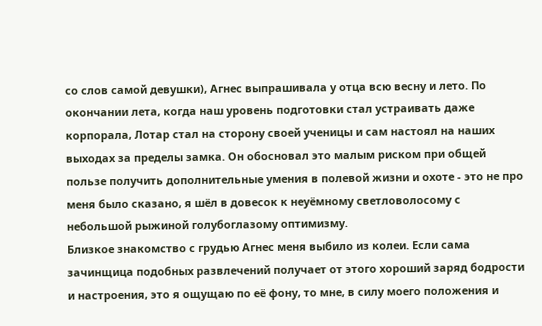со слов самой девушки), Агнес выпрашивала у отца всю весну и лето. По окончании лета, когда наш уровень подготовки стал устраивать даже корпорала, Лотар стал на сторону своей ученицы и сам настоял на наших выходах за пределы замка. Он обосновал это малым риском при общей пользе получить дополнительные умения в полевой жизни и охоте - это не про меня было сказано, я шёл в довесок к неуёмному светловолосому с небольшой рыжиной голубоглазому оптимизму.
Близкое знакомство с грудью Агнес меня выбило из колеи. Если сама зачинщица подобных развлечений получает от этого хороший заряд бодрости и настроения, это я ощущаю по её фону, то мне, в силу моего положения и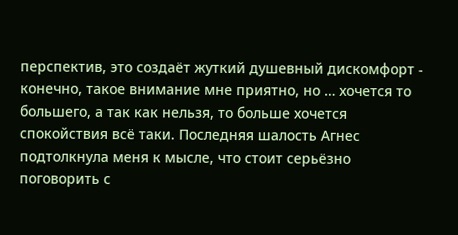перспектив, это создаёт жуткий душевный дискомфорт - конечно, такое внимание мне приятно, но … хочется то большего, а так как нельзя, то больше хочется спокойствия всё таки. Последняя шалость Агнес подтолкнула меня к мысле, что стоит серьёзно поговорить с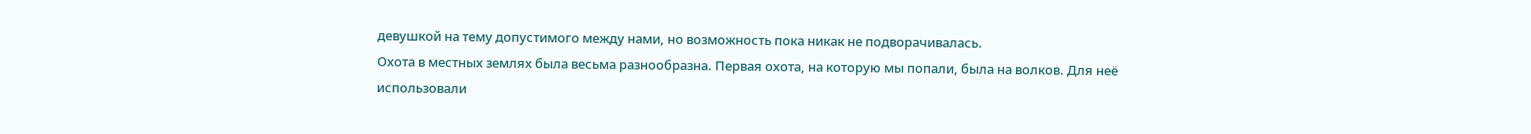девушкой на тему допустимого между нами, но возможность пока никак не подворачивалась.
Охота в местных землях была весьма разнообразна. Первая охота, на которую мы попали, была на волков. Для неё использовали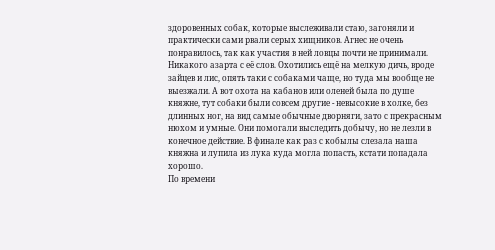здоровенных собак, которые выслеживали стаю, загоняли и практически сами рвали серых хищников. Агнес не очень понравилось, так как участия в ней ловцы почти не принимали. Никакого азарта с её слов. Охотились ещё на мелкую дичь, вроде зайцев и лис, опять таки с собаками чаще, но туда мы вообще не выезжали. А вот охота на кабанов или оленей была по душе княжне, тут собаки были совсем другие - невысокие в холке, без длинных ног, на вид самые обычные дворняги, зато с прекрасным нюхом и умные. Они помогали выследить добычу, но не лезли в конечное действие. В финале как раз с кобылы слезала наша княжна и лупила из лука куда могла попасть, кстати попадала хорошо.
По времени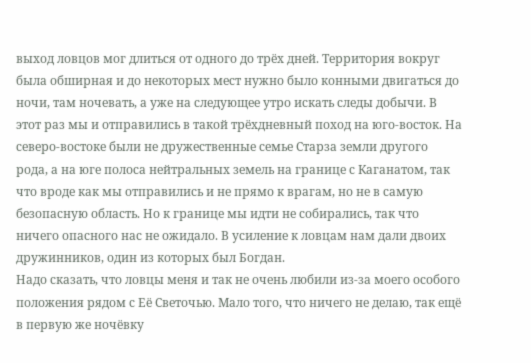выход ловцов мог длиться от одного до трёх дней. Территория вокруг была обширная и до некоторых мест нужно было конными двигаться до ночи, там ночевать, а уже на следующее утро искать следы добычи. В этот раз мы и отправились в такой трёхдневный поход на юго-восток. На северо-востоке были не дружественные семье Старза земли другого рода, а на юге полоса нейтральных земель на границе с Каганатом, так что вроде как мы отправились и не прямо к врагам, но не в самую безопасную область. Но к границе мы идти не собирались, так что ничего опасного нас не ожидало. В усиление к ловцам нам дали двоих дружинников, один из которых был Богдан.
Надо сказать, что ловцы меня и так не очень любили из-за моего особого положения рядом с Её Светочью. Мало того, что ничего не делаю, так ещё в первую же ночёвку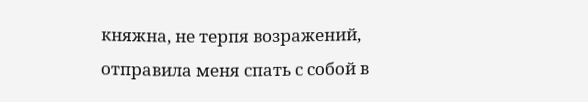княжна, не терпя возражений, отправила меня спать с собой в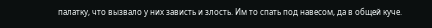палатку, что вызвало у них зависть и злость. Им то спать под навесом, да в общей куче.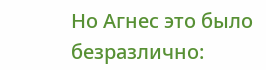Но Агнес это было безразлично: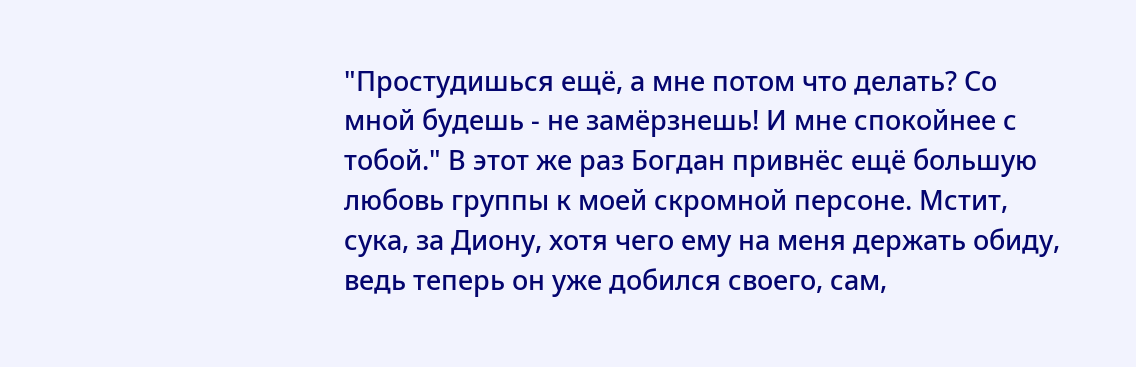"Простудишься ещё, а мне потом что делать? Со мной будешь - не замёрзнешь! И мне спокойнее с тобой." В этот же раз Богдан привнёс ещё большую любовь группы к моей скромной персоне. Мстит, сука, за Диону, хотя чего ему на меня держать обиду, ведь теперь он уже добился своего, сам,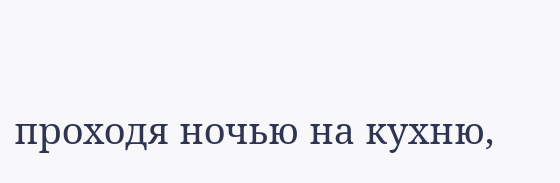проходя ночью на кухню,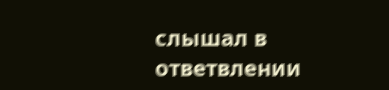слышал в ответвлении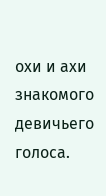охи и ахи знакомого девичьего голоса.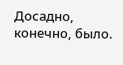Досадно, конечно, было.